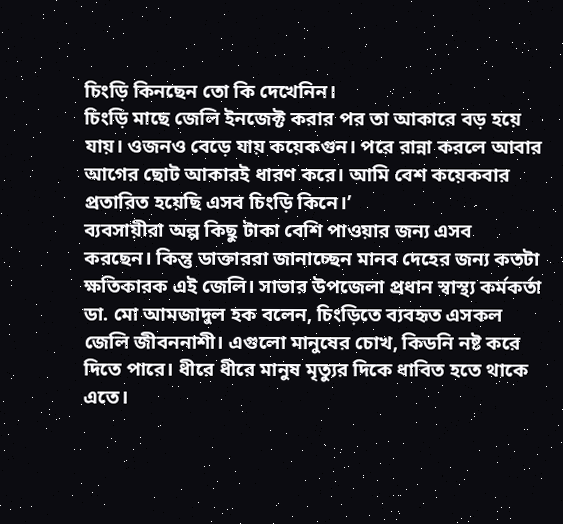চিংড়ি কিনছেন তো কি দেখেনিন।
চিংড়ি মাছে জেলি ইনজেক্ট করার পর তা আকারে বড় হয়ে যায়। ওজনও বেড়ে যায় কয়েকগুন। পরে রান্না করলে আবার আগের ছোট আকারই ধারণ করে। আমি বেশ কয়েকবার প্রতারিত হয়েছি এসব চিংড়ি কিনে।’
ব্যবসায়ীরা অল্প কিছু টাকা বেশি পাওয়ার জন্য এসব করছেন। কিন্তু ডাক্তাররা জানাচ্ছেন মানব দেহের জন্য কতটা ক্ষতিকারক এই জেলি। সাভার উপজেলা প্রধান স্বাস্থ্য কর্মকর্তা ডা. মো আমজাদুল হক বলেন, চিংড়িতে ব্যবহৃত এসকল জেলি জীবননাশী। এগুলো মানুষের চোখ, কিডনি নষ্ট করে দিতে পারে। ধীরে ধীরে মানুষ মৃত্যুর দিকে ধাবিত হতে থাকে এতে।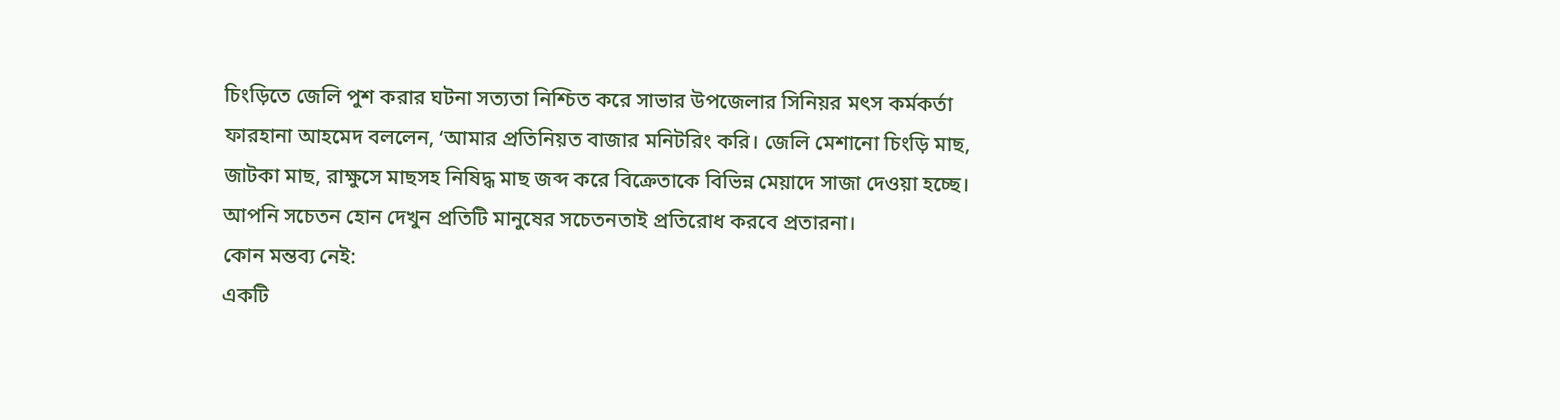চিংড়িতে জেলি পুশ করার ঘটনা সত্যতা নিশ্চিত করে সাভার উপজেলার সিনিয়র মৎস কর্মকর্তা ফারহানা আহমেদ বললেন, ‘আমার প্রতিনিয়ত বাজার মনিটরিং করি। জেলি মেশানো চিংড়ি মাছ, জাটকা মাছ, রাক্ষুসে মাছসহ নিষিদ্ধ মাছ জব্দ করে বিক্রেতাকে বিভিন্ন মেয়াদে সাজা দেওয়া হচ্ছে।
আপনি সচেতন হোন দেখুন প্রতিটি মানুষের সচেতনতাই প্রতিরোধ করবে প্রতারনা।
কোন মন্তব্য নেই:
একটি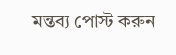মন্তব্য পোস্ট করুন